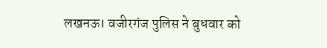लखनऊ। वजीरगंज पुलिस ने बुधवार को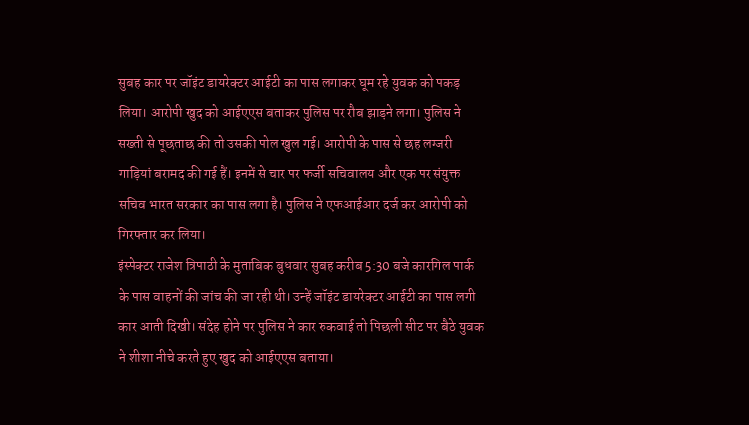सुबह कार पर जॉइंट डायरेक्टर आईटी का पास लगाकर घूम रहे युवक को पकड़ लिया। आरोपी खुद को आईएएस बताकर पुलिस पर रौब झाड़ने लगा। पुलिस ने सख्ती से पूछताछ की तो उसकी पोल खुल गई। आरोपी के पास से छह लग्जरी गाड़ियां बरामद की गई हैं। इनमें से चार पर फर्जी सचिवालय और एक पर संयुक्त सचिव भारत सरकार का पास लगा है। पुलिस ने एफआईआर दर्ज कर आरोपी को गिरफ्तार कर लिया।
इंस्पेक्टर राजेश त्रिपाठी के मुताबिक बुधवार सुबह करीब 5:30 बजे कारगिल पार्क के पास वाहनों की जांच की जा रही थी। उन्हें जॉइंट डायरेक्टर आईटी का पास लगी कार आती दिखी। संदेह होने पर पुलिस ने कार रुकवाई तो पिछली सीट पर बैठे युवक ने शीशा नीचे करते हुए खुद को आईएएस बताया।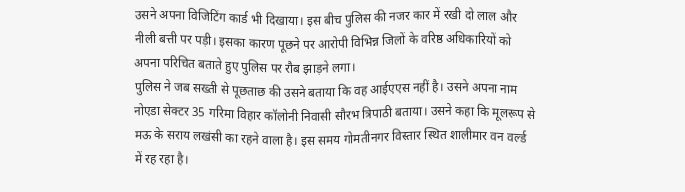उसने अपना विजिटिंग कार्ड भी दिखाया। इस बीच पुलिस की नजर कार में रखी दो लाल और नीली बत्ती पर पड़ी। इसका कारण पूछने पर आरोपी विभिन्न जिलों के वरिष्ठ अधिकारियों को अपना परिचित बताते हुए पुलिस पर रौब झाड़ने लगा।
पुलिस ने जब सख्ती से पूछताछ की उसने बताया कि वह आईएएस नहीं है। उसने अपना नाम नोएडा सेक्टर 35 गरिमा विहार कॉलोनी निवासी सौरभ त्रिपाठी बताया। उसने कहा कि मूलरूप से मऊ के सराय लखंसी का रहने वाला है। इस समय गोमतीनगर विस्तार स्थित शालीमार वन वर्ल्ड में रह रहा है।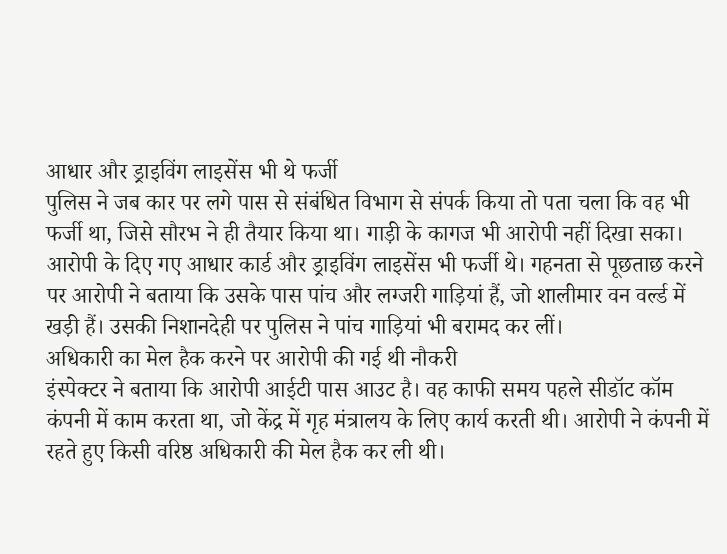आधार और ड्राइविंग लाइसेंस भी थे फर्जी
पुलिस ने जब कार पर लगे पास से संबंधित विभाग से संपर्क किया तो पता चला कि वह भी फर्जी था, जिसे सौरभ ने ही तैयार किया था। गाड़ी के कागज भी आरोपी नहीं दिखा सका। आरोपी के दिए गए आधार कार्ड और ड्राइविंग लाइसेंस भी फर्जी थे। गहनता से पूछताछ करने पर आरोपी ने बताया कि उसके पास पांच और लग्जरी गाड़ियां हैं, जो शालीमार वन वर्ल्ड में खड़ी हैं। उसकी निशानदेही पर पुलिस ने पांच गाड़ियां भी बरामद कर लीं।
अधिकारी का मेल हैक करने पर आरोपी की गई थी नौकरी
इंस्पेक्टर ने बताया कि आरोपी आईटी पास आउट है। वह काफी समय पहले सीडॉट कॉम कंपनी में काम करता था, जो केंद्र में गृह मंत्रालय के लिए कार्य करती थी। आरोपी ने कंपनी में रहते हुए किसी वरिष्ठ अधिकारी की मेल हैक कर ली थी।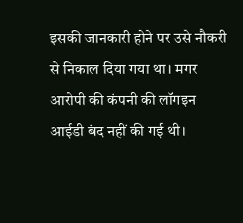इसकी जानकारी होने पर उसे नौकरी से निकाल दिया गया था। मगर आरोपी की कंपनी की लॉगइन आईडी बंद नहीं की गई थी।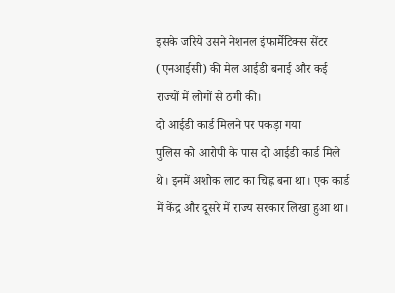इसके जरिये उसने नेशनल इंफार्मेटिक्स सेंटर (एनआईसी) की मेल आईडी बनाई और कई राज्यों में लोगों से ठगी की।
दो आईडी कार्ड मिलने पर पकड़ा गया
पुलिस को आरोपी के पास दो आईडी कार्ड मिले थे। इनमें अशोक लाट का चिह्न बना था। एक कार्ड में केंद्र और दूसरे में राज्य सरकार लिखा हुआ था।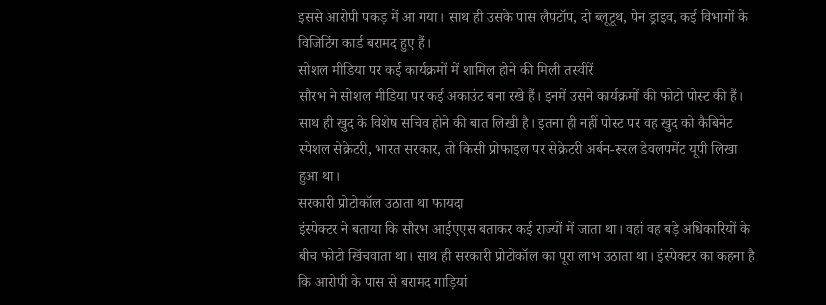इससे आरोपी पकड़ में आ गया। साथ ही उसके पास लैपटॉप, दो ब्लूटूथ, पेन ड्राइव, कई विभागों के विजिटिंग कार्ड बरामद हुए हैं।
सोशल मीडिया पर कई कार्यक्रमों में शामिल होने की मिली तस्वीरें
सौरभ ने सोशल मीडिया पर कई अकाउंट बना रखे हैं। इनमें उसने कार्यक्रमों की फोटो पोस्ट की हैं। साथ ही खुद के विशेष सचिव होने की बात लिखी है। इतना ही नहीं पोस्ट पर वह खुद को कैबिनेट स्पेशल सेक्रेटरी, भारत सरकार, तो किसी प्रोफाइल पर सेक्रेटरी अर्बन-रूरल डेवलपमेंट यूपी लिखा हुआ था।
सरकारी प्रोटोकॉल उठाता था फायदा
इंस्पेक्टर ने बताया कि सौरभ आईएएस बताकर कई राज्यों में जाता था। वहां वह बड़े अधिकारियों के बीच फोटो खिंचवाता था। साथ ही सरकारी प्रोटोकॉल का पूरा लाभ उठाता था। इंस्पेक्टर का कहना है कि आरोपी के पास से बरामद गाड़ियां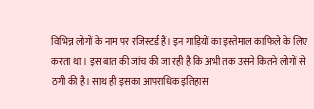विभिन्न लोगों के नाम पर रजिस्टर्ड हैं। इन गाड़ियों का इस्तेमाल काफिले के लिए करता था। इस बात की जांच की जा रही है कि अभी तक उसने कितने लोगों से ठगी की है। साथ ही इसका आपराधिक इतिहास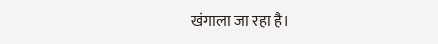खंगाला जा रहा है।